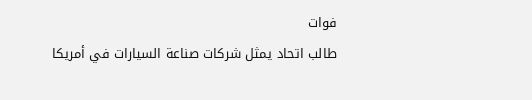فوات
طالب اتحاد يمثل شركات صناعة السيارات في أمريكا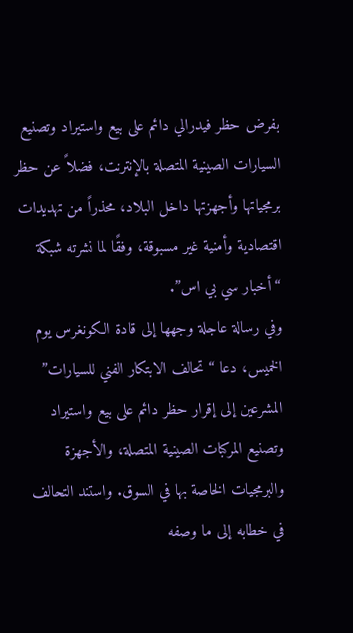بفرض حظر فيدرالي دائم على بيع واستيراد وتصنيع السيارات الصينية المتصلة بالإنترنت، فضلاً عن حظر برمجياتها وأجهزتها داخل البلاد، محذراً من تهديدات اقتصادية وأمنية غير مسبوقة، وفقًا لما نشرته شبكة “أخبار سي بي اس”.
وفي رسالة عاجلة وجهها إلى قادة الكونغرس يوم الخميس، دعا “تحالف الابتكار الفني للسيارات” المشرعين إلى إقرار حظر دائم على بيع واستيراد وتصنيع المركبات الصينية المتصلة، والأجهزة والبرمجيات الخاصة بها في السوق. واستند التحالف في خطابه إلى ما وصفه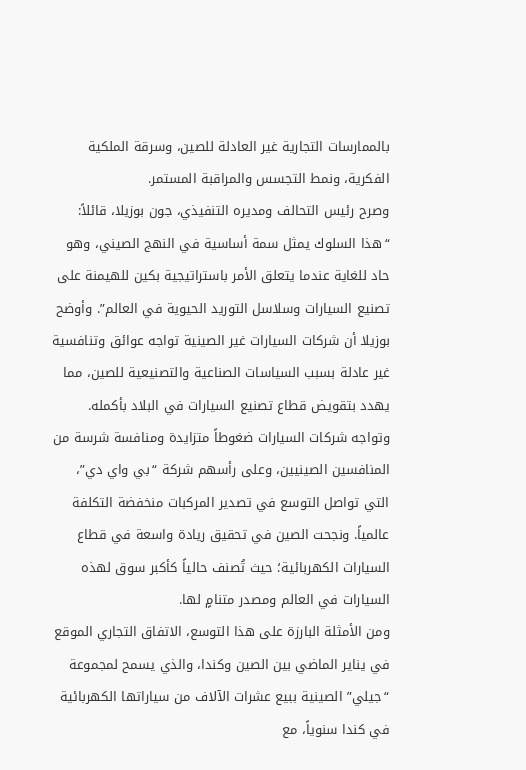بالممارسات التجارية غير العادلة للصين، وسرقة الملكية الفكرية، ونمط التجسس والمراقبة المستمر.
وصرح رئيس التحالف ومديره التنفيذي، جون بوزيلا، قائلاً: “هذا السلوك يمثل سمة أساسية في النهج الصيني، وهو حاد للغاية عندما يتعلق الأمر باستراتيجية بكين للهيمنة على تصنيع السيارات وسلاسل التوريد الحيوية في العالم”. وأوضح بوزيلا أن شركات السيارات غير الصينية تواجه عوائق وتنافسية غير عادلة بسبب السياسات الصناعية والتصنيعية للصين، مما يهدد بتقويض قطاع تصنيع السيارات في البلاد بأكمله.
وتواجه شركات السيارات ضغوطاً متزايدة ومنافسة شرسة من المنافسين الصينيين، وعلى رأسهم شركة “بي واي دي”، التي تواصل التوسع في تصدير المركبات منخفضة التكلفة عالمياً. ونجحت الصين في تحقيق ريادة واسعة في قطاع السيارات الكهربائية؛ حيث تُصنف حالياً كأكبر سوق لهذه السيارات في العالم ومصدر متنامٍ لها.
ومن الأمثلة البارزة على هذا التوسع، الاتفاق التجاري الموقع في يناير الماضي بين الصين وكندا، والذي يسمح لمجموعة “جيلي” الصينية ببيع عشرات الآلاف من سياراتها الكهربائية في كندا سنوياً، مع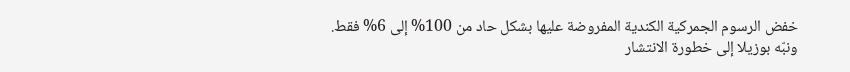خفض الرسوم الجمركية الكندية المفروضة عليها بشكل حاد من 100% إلى 6% فقط.
ونبّه بوزيلا إلى خطورة الانتشار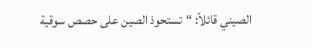الصيني قائلاً: “تستحوذ الصين على حصص سوقية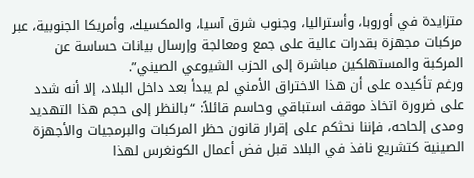متزايدة في أوروبا، وأستراليا، وجنوب شرق آسيا، والمكسيك، وأمريكا الجنوبية، عبر مركبات مجهزة بقدرات عالية على جمع ومعالجة وإرسال بيانات حساسة عن المركبة والمستهلكين مباشرة إلى الحزب الشيوعي الصيني”.
ورغم تأكيده على أن هذا الاختراق الأمني لم يبدأ بعد داخل البلاد، إلا أنه شدد على ضرورة اتخاذ موقف استباقي وحاسم قائلاً: “بالنظر إلى حجم هذا التهديد ومدى إلحاحه، فإننا نحثكم على إقرار قانون حظر المركبات والبرمجيات والأجهزة الصينية كتشريع نافذ في البلاد قبل فض أعمال الكونغرس لهذا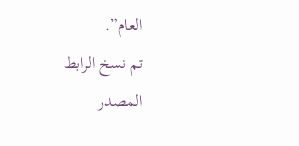العام”.
تم نسخ الرابط
المصدر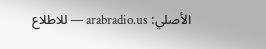الأصلي: arabradio.us — للاطلاع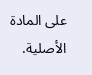على المادة الأصلية.